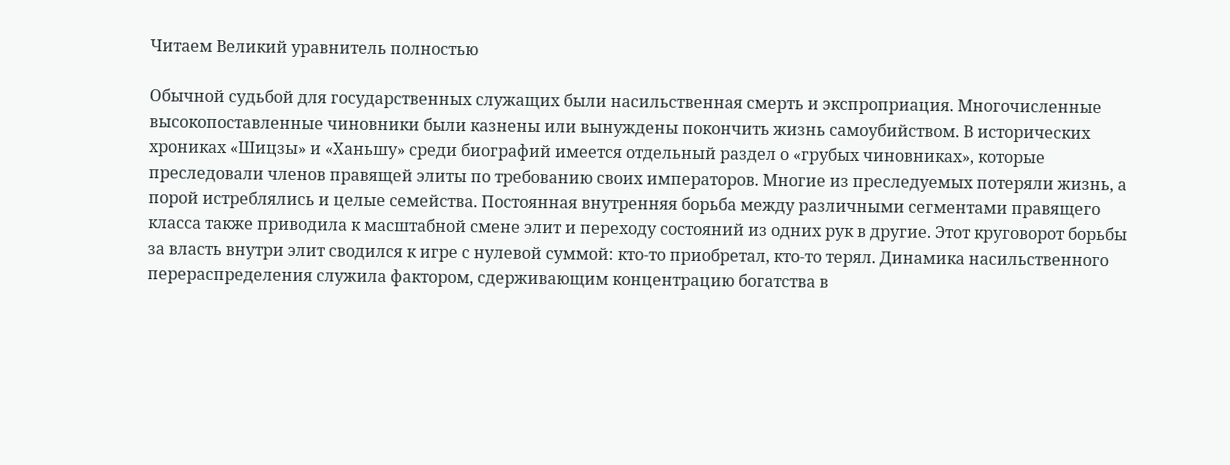Читаем Великий уравнитель полностью

Обычной судьбой для государственных служащих были насильственная смерть и экспроприация. Многочисленные высокопоставленные чиновники были казнены или вынуждены покончить жизнь самоубийством. В исторических хрониках «Шицзы» и «Ханьшу» среди биографий имеется отдельный раздел о «грубых чиновниках», которые преследовали членов правящей элиты по требованию своих императоров. Многие из преследуемых потеряли жизнь, а порой истреблялись и целые семейства. Постоянная внутренняя борьба между различными сегментами правящего класса также приводила к масштабной смене элит и переходу состояний из одних рук в другие. Этот круговорот борьбы за власть внутри элит сводился к игре с нулевой суммой: кто-то приобретал, кто-то терял. Динамика насильственного перераспределения служила фактором, сдерживающим концентрацию богатства в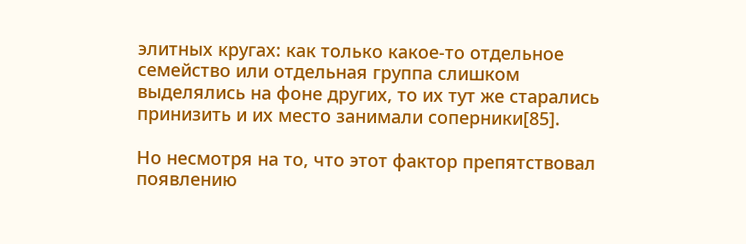элитных кругах: как только какое-то отдельное семейство или отдельная группа слишком выделялись на фоне других, то их тут же старались принизить и их место занимали соперники[85].

Но несмотря на то, что этот фактор препятствовал появлению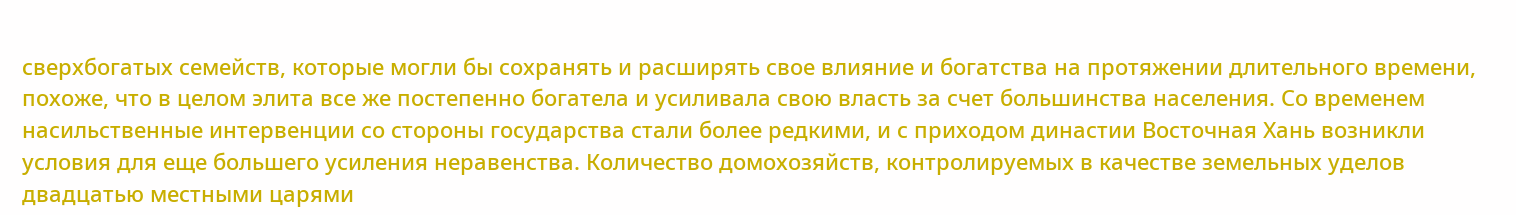сверхбогатых семейств, которые могли бы сохранять и расширять свое влияние и богатства на протяжении длительного времени, похоже, что в целом элита все же постепенно богатела и усиливала свою власть за счет большинства населения. Со временем насильственные интервенции со стороны государства стали более редкими, и с приходом династии Восточная Хань возникли условия для еще большего усиления неравенства. Количество домохозяйств, контролируемых в качестве земельных уделов двадцатью местными царями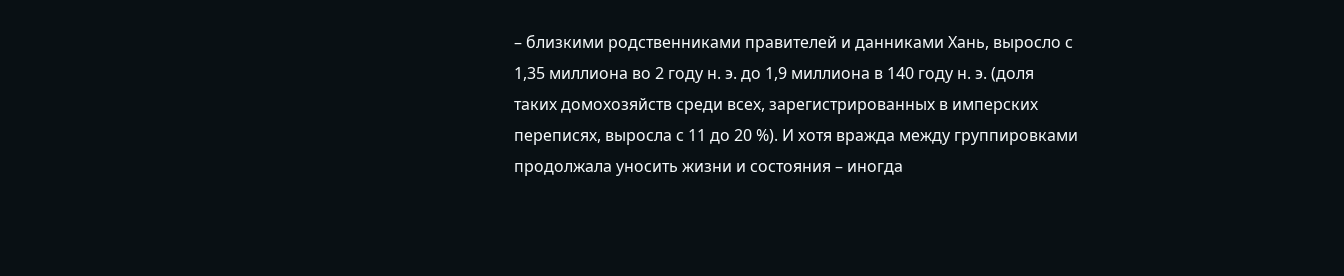– близкими родственниками правителей и данниками Хань, выросло с 1,35 миллиона во 2 году н. э. до 1,9 миллиона в 140 году н. э. (доля таких домохозяйств среди всех, зарегистрированных в имперских переписях, выросла с 11 до 20 %). И хотя вражда между группировками продолжала уносить жизни и состояния – иногда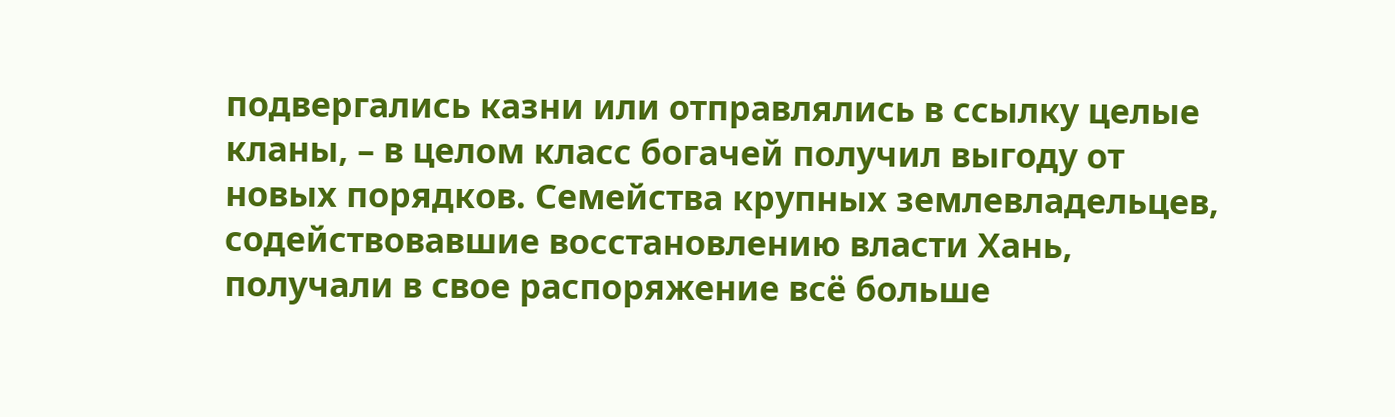подвергались казни или отправлялись в ссылку целые кланы, – в целом класс богачей получил выгоду от новых порядков. Семейства крупных землевладельцев, содействовавшие восстановлению власти Хань, получали в свое распоряжение всё больше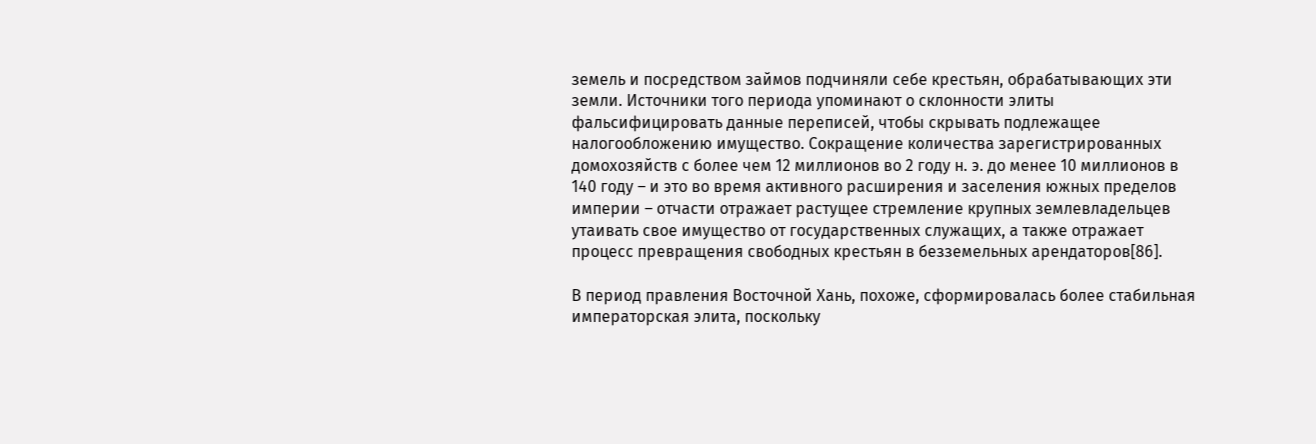земель и посредством займов подчиняли себе крестьян, обрабатывающих эти земли. Источники того периода упоминают о склонности элиты фальсифицировать данные переписей, чтобы скрывать подлежащее налогообложению имущество. Сокращение количества зарегистрированных домохозяйств с более чем 12 миллионов во 2 году н. э. до менее 10 миллионов в 140 году – и это во время активного расширения и заселения южных пределов империи – отчасти отражает растущее стремление крупных землевладельцев утаивать свое имущество от государственных служащих, а также отражает процесс превращения свободных крестьян в безземельных арендаторов[86].

В период правления Восточной Хань, похоже, сформировалась более стабильная императорская элита, поскольку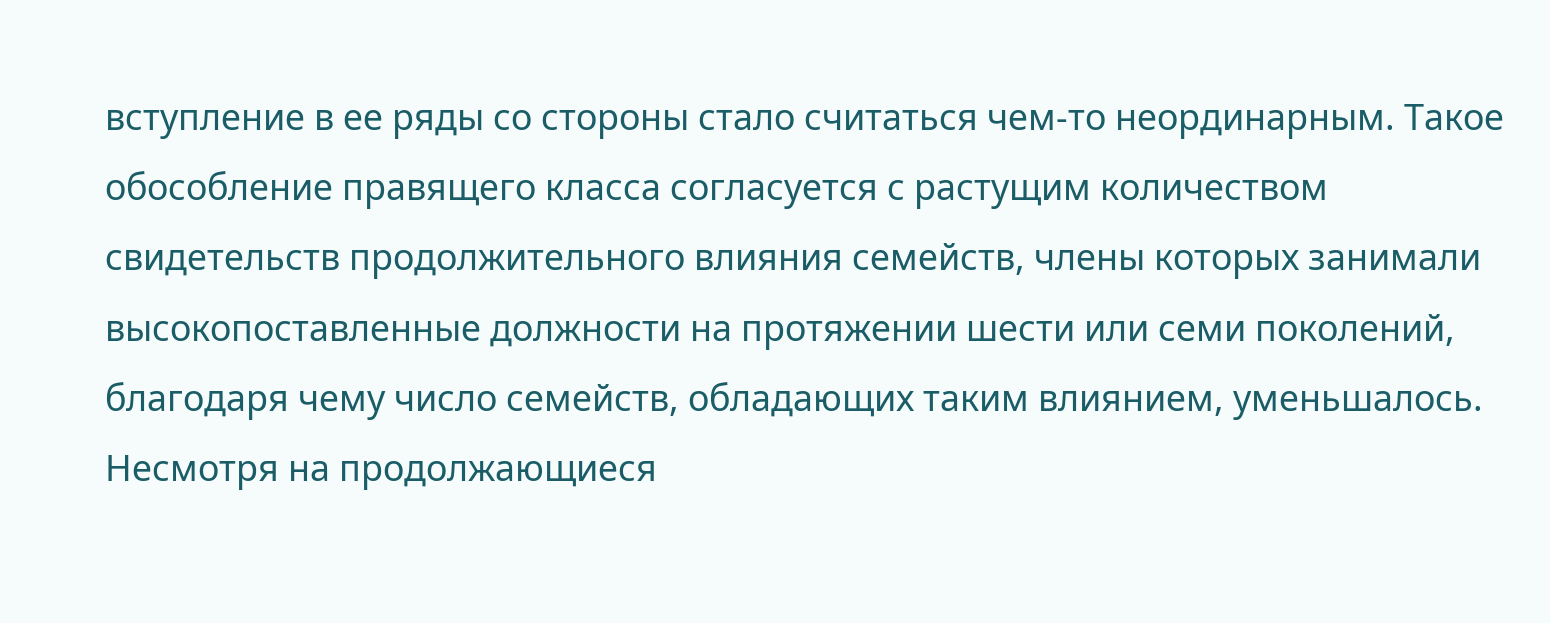вступление в ее ряды со стороны стало считаться чем-то неординарным. Такое обособление правящего класса согласуется с растущим количеством свидетельств продолжительного влияния семейств, члены которых занимали высокопоставленные должности на протяжении шести или семи поколений, благодаря чему число семейств, обладающих таким влиянием, уменьшалось. Несмотря на продолжающиеся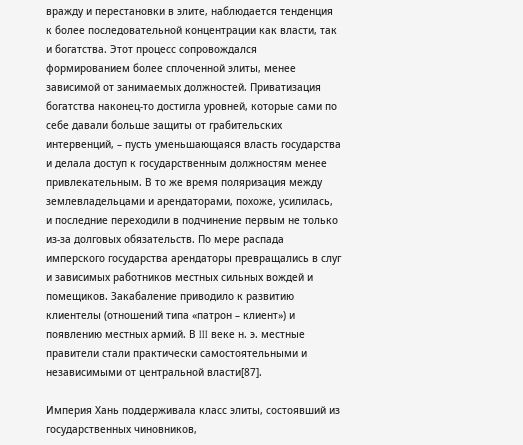вражду и перестановки в элите, наблюдается тенденция к более последовательной концентрации как власти, так и богатства. Этот процесс сопровождался формированием более сплоченной элиты, менее зависимой от занимаемых должностей. Приватизация богатства наконец-то достигла уровней, которые сами по себе давали больше защиты от грабительских интервенций, – пусть уменьшающаяся власть государства и делала доступ к государственным должностям менее привлекательным. В то же время поляризация между землевладельцами и арендаторами, похоже, усилилась, и последние переходили в подчинение первым не только из-за долговых обязательств. По мере распада имперского государства арендаторы превращались в слуг и зависимых работников местных сильных вождей и помещиков. Закабаление приводило к развитию клиентелы (отношений типа «патрон – клиент») и появлению местных армий. В III веке н. э. местные правители стали практически самостоятельными и независимыми от центральной власти[87].

Империя Хань поддерживала класс элиты, состоявший из государственных чиновников,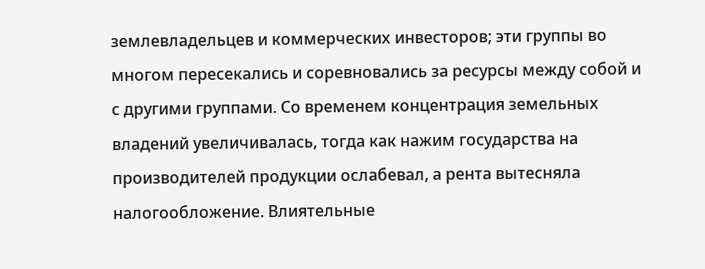землевладельцев и коммерческих инвесторов; эти группы во многом пересекались и соревновались за ресурсы между собой и с другими группами. Со временем концентрация земельных владений увеличивалась, тогда как нажим государства на производителей продукции ослабевал, а рента вытесняла налогообложение. Влиятельные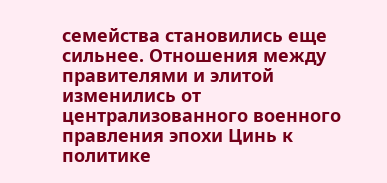семейства становились еще сильнее. Отношения между правителями и элитой изменились от централизованного военного правления эпохи Цинь к политике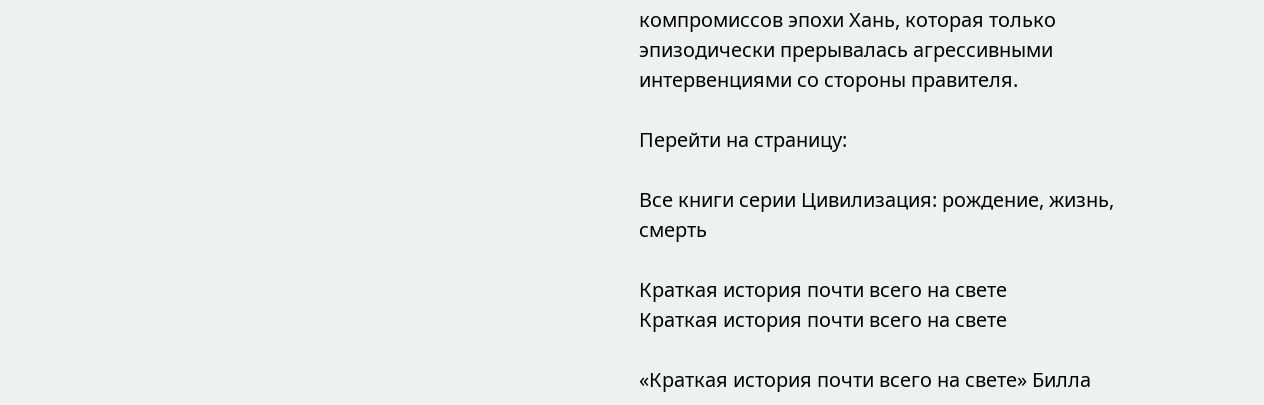компромиссов эпохи Хань, которая только эпизодически прерывалась агрессивными интервенциями со стороны правителя.

Перейти на страницу:

Все книги серии Цивилизация: рождение, жизнь, смерть

Краткая история почти всего на свете
Краткая история почти всего на свете

«Краткая история почти всего на свете» Билла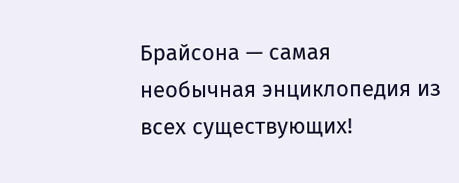Брайсона — самая необычная энциклопедия из всех существующих!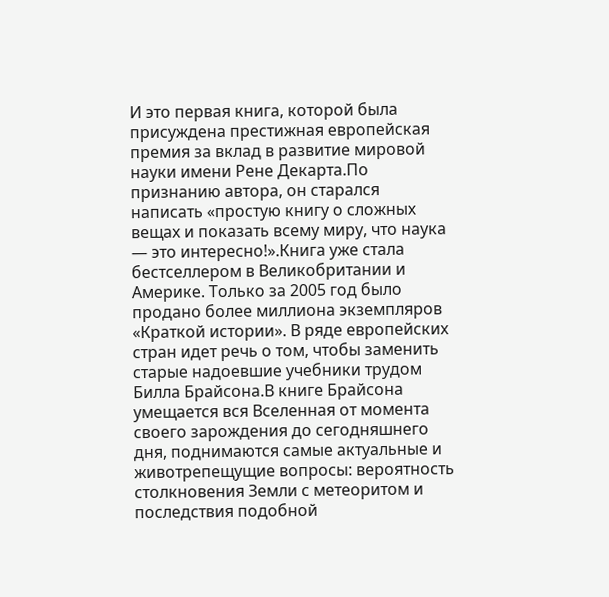И это первая книга, которой была присуждена престижная европейская премия за вклад в развитие мировой науки имени Рене Декарта.По признанию автора, он старался написать «простую книгу о сложных вещах и показать всему миру, что наука — это интересно!».Книга уже стала бестселлером в Великобритании и Америке. Только за 2005 год было продано более миллиона экземпляров «Краткой истории». В ряде европейских стран идет речь о том, чтобы заменить старые надоевшие учебники трудом Билла Брайсона.В книге Брайсона умещается вся Вселенная от момента своего зарождения до сегодняшнего дня, поднимаются самые актуальные и животрепещущие вопросы: вероятность столкновения Земли с метеоритом и последствия подобной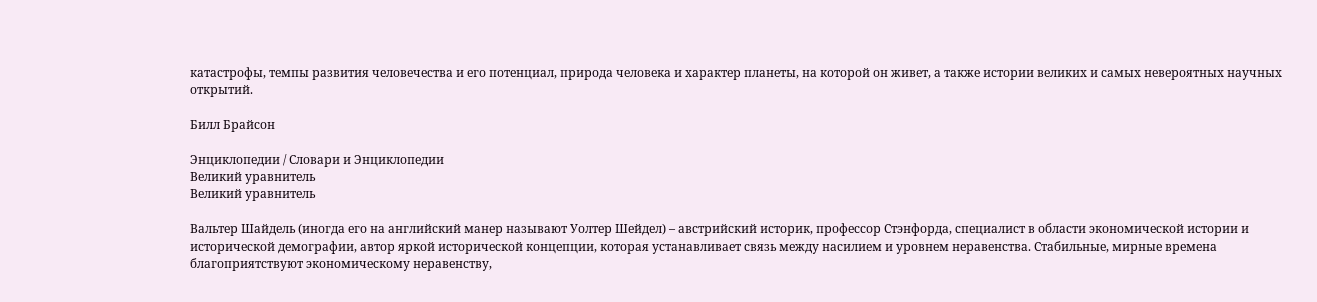катастрофы, темпы развития человечества и его потенциал, природа человека и характер планеты, на которой он живет, а также истории великих и самых невероятных научных открытий.

Билл Брайсон

Энциклопедии / Словари и Энциклопедии
Великий уравнитель
Великий уравнитель

Вальтер Шайдель (иногда его на английский манер называют Уолтер Шейдел) – австрийский историк, профессор Стэнфорда, специалист в области экономической истории и исторической демографии, автор яркой исторической концепции, которая устанавливает связь между насилием и уровнем неравенства. Стабильные, мирные времена благоприятствуют экономическому неравенству,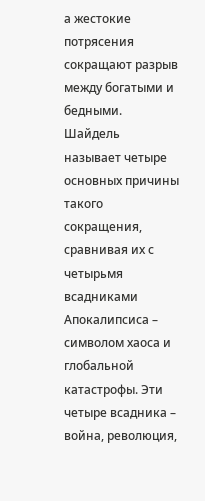а жестокие потрясения сокращают разрыв между богатыми и бедными. Шайдель называет четыре основных причины такого сокращения, сравнивая их с четырьмя всадниками Апокалипсиса – символом хаоса и глобальной катастрофы. Эти четыре всадника – война, революция,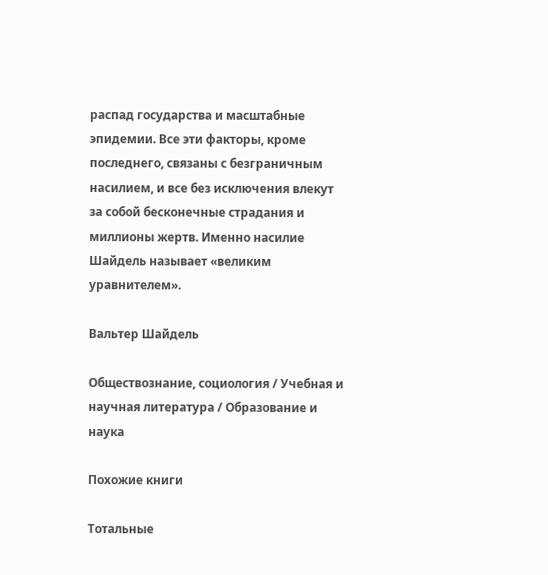распад государства и масштабные эпидемии. Все эти факторы, кроме последнего, связаны с безграничным насилием, и все без исключения влекут за собой бесконечные страдания и миллионы жертв. Именно насилие Шайдель называет «великим уравнителем».

Вальтер Шайдель

Обществознание, социология / Учебная и научная литература / Образование и наука

Похожие книги

Тотальные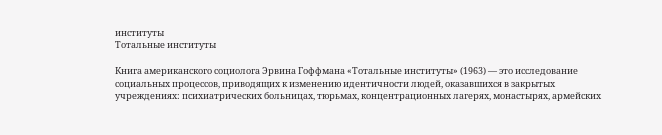институты
Тотальные институты

Книга американского социолога Эрвина Гоффмана «Тотальные институты» (1963) — это исследование социальных процессов, приводящих к изменению идентичности людей, оказавшихся в закрытых учреждениях: психиатрических больницах, тюрьмах, концентрационных лагерях, монастырях, армейских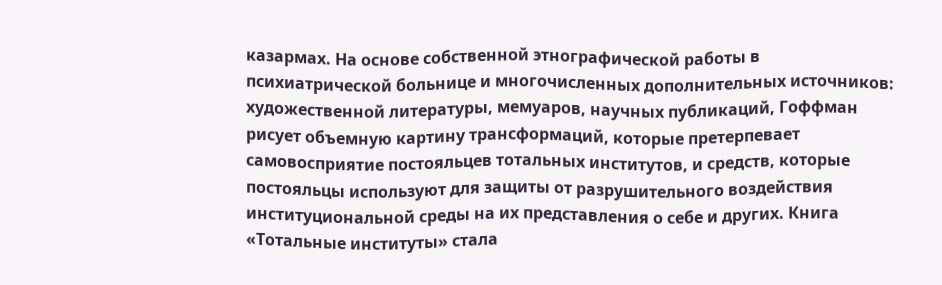казармах. На основе собственной этнографической работы в психиатрической больнице и многочисленных дополнительных источников: художественной литературы, мемуаров, научных публикаций, Гоффман рисует объемную картину трансформаций, которые претерпевает самовосприятие постояльцев тотальных институтов, и средств, которые постояльцы используют для защиты от разрушительного воздействия институциональной среды на их представления о себе и других. Книга «Тотальные институты» стала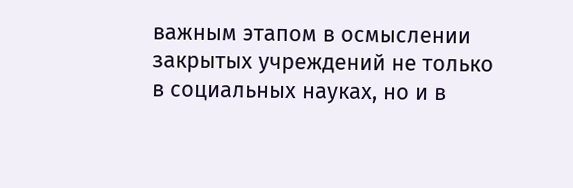важным этапом в осмыслении закрытых учреждений не только в социальных науках, но и в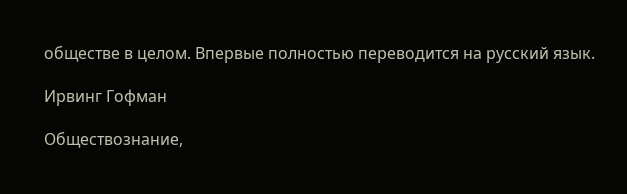обществе в целом. Впервые полностью переводится на русский язык.

Ирвинг Гофман

Обществознание,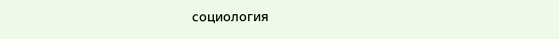социология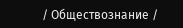/ Обществознание /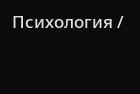Психология /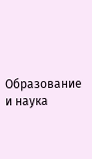Образование и наука